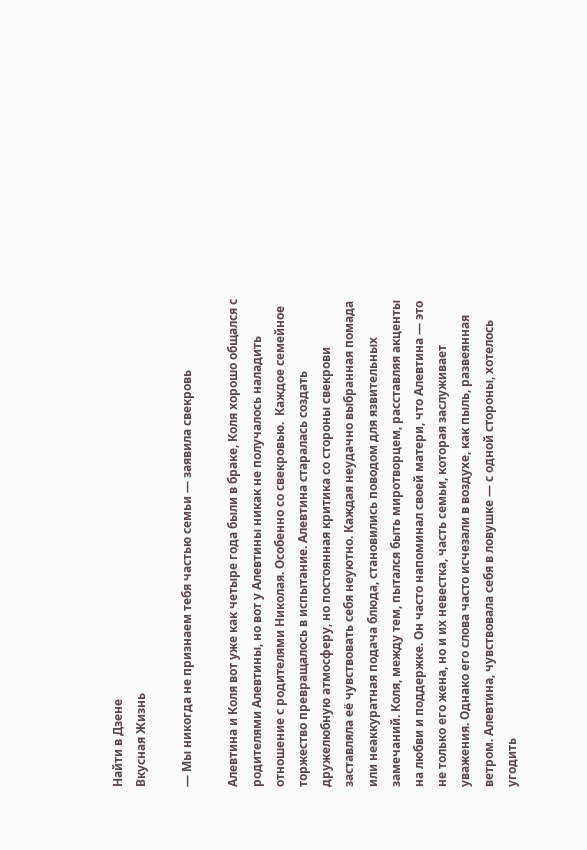Найти в Дзене
Вкусная Жизнь

— Мы никогда не признаем тебя частью семьи — заявила свекровь

Алевтина и Коля вот уже как четыре года были в браке, Коля хорошо общался с родителями Алевтины, но вот у Алевтины никак не получалось наладить отношение с родителями Николая. Особенно со свекровью.  Каждое семейное торжество превращалось в испытание. Алевтина старалась создать дружелюбную атмосферу, но постоянная критика со стороны свекрови заставляла её чувствовать себя неуютно. Каждая неудачно выбранная помада или неаккуратная подача блюда, становились поводом для язвительных замечаний. Коля, между тем, пытался быть миротворцем, расставляя акценты на любви и поддержке. Он часто напоминал своей матери, что Алевтина — это не только его жена, но и их невестка, часть семьи, которая заслуживает уважения. Однако его слова часто исчезали в воздухе, как пыль, развеянная ветром. Алевтина, чувствовала себя в ловушке — с одной стороны, хотелось угодить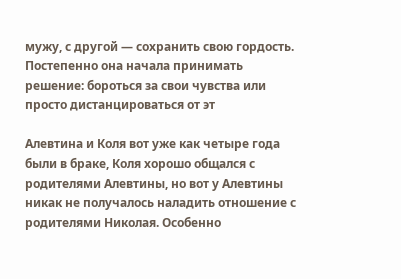мужу, с другой — сохранить свою гордость. Постепенно она начала принимать решение: бороться за свои чувства или просто дистанцироваться от эт

Алевтина и Коля вот уже как четыре года были в браке, Коля хорошо общался с родителями Алевтины, но вот у Алевтины никак не получалось наладить отношение с родителями Николая. Особенно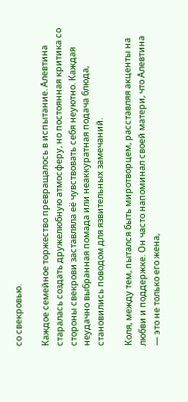со свекровью.

Каждое семейное торжество превращалось в испытание. Алевтина старалась создать дружелюбную атмосферу, но постоянная критика со стороны свекрови заставляла её чувствовать себя неуютно. Каждая неудачно выбранная помада или неаккуратная подача блюда, становились поводом для язвительных замечаний.

Коля, между тем, пытался быть миротворцем, расставляя акценты на любви и поддержке. Он часто напоминал своей матери, что Алевтина — это не только его жена,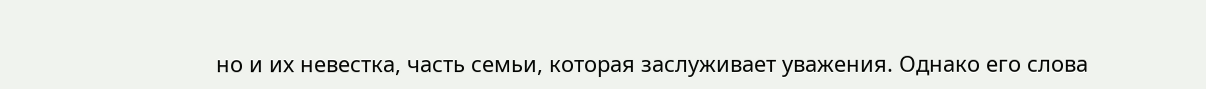но и их невестка, часть семьи, которая заслуживает уважения. Однако его слова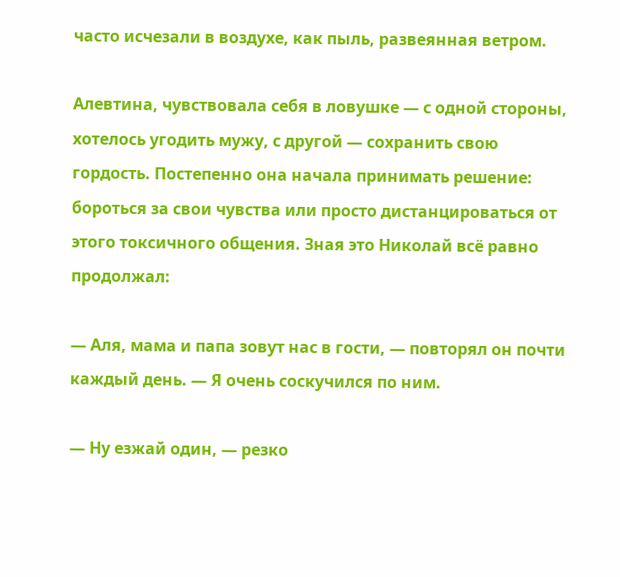часто исчезали в воздухе, как пыль, развеянная ветром.

Алевтина, чувствовала себя в ловушке — с одной стороны, хотелось угодить мужу, с другой — сохранить свою гордость. Постепенно она начала принимать решение: бороться за свои чувства или просто дистанцироваться от этого токсичного общения. Зная это Николай всё равно продолжал:

— Аля, мама и папа зовут нас в гости, — повторял он почти каждый день. — Я очень соскучился по ним.

— Ну езжай один, — резко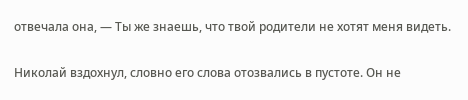отвечала она, — Ты же знаешь, что твой родители не хотят меня видеть.

Николай вздохнул, словно его слова отозвались в пустоте. Он не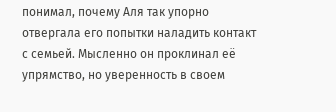понимал, почему Аля так упорно отвергала его попытки наладить контакт с семьей. Мысленно он проклинал её упрямство, но уверенность в своем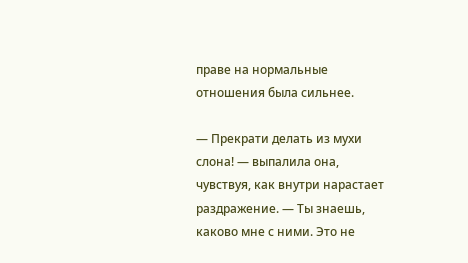праве на нормальные отношения была сильнее.

— Прекрати делать из мухи слона! — выпалила она, чувствуя, как внутри нарастает раздражение. — Ты знаешь, каково мне с ними. Это не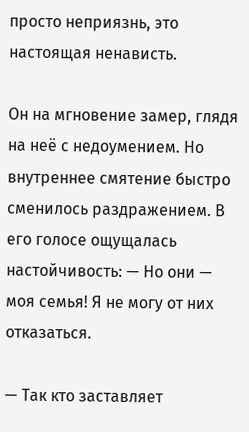просто неприязнь, это настоящая ненависть.

Он на мгновение замер, глядя на неё с недоумением. Но внутреннее смятение быстро сменилось раздражением. В его голосе ощущалась настойчивость: — Но они — моя семья! Я не могу от них отказаться.

— Так кто заставляет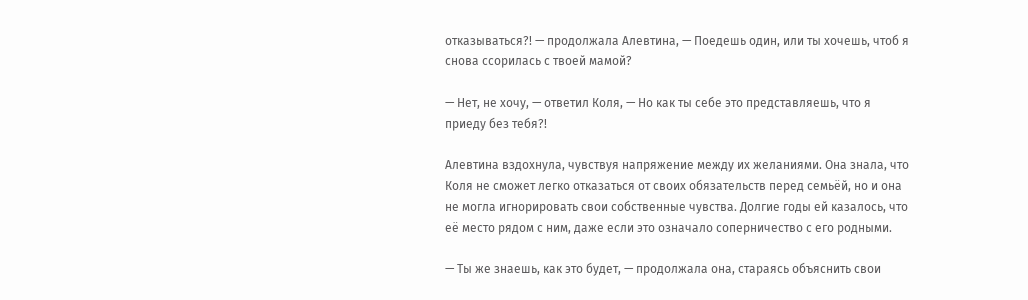отказываться?! — продолжала Алевтина, — Поедешь один, или ты хочешь, чтоб я снова ссорилась с твоей мамой?

— Нет, не хочу, — ответил Коля, — Но как ты себе это представляешь, что я приеду без тебя?!

Алевтина вздохнула, чувствуя напряжение между их желаниями. Она знала, что Коля не сможет легко отказаться от своих обязательств перед семьёй, но и она не могла игнорировать свои собственные чувства. Долгие годы ей казалось, что её место рядом с ним, даже если это означало соперничество с его родными.

— Ты же знаешь, как это будет, — продолжала она, стараясь объяснить свои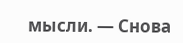мысли. — Снова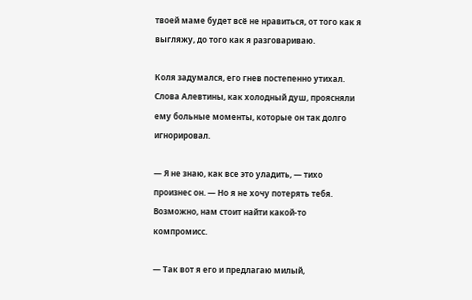твоей маме будет всё не нравиться, от того как я выгляжу, до того как я разговариваю.

Коля задумался, его гнев постепенно утихал. Слова Алевтины, как холодный душ, проясняли ему больные моменты, которые он так долго игнорировал.

— Я не знаю, как все это уладить, — тихо произнес он. — Но я не хочу потерять тебя. Возможно, нам стоит найти какой-то компромисс.

— Так вот я его и предлагаю милый,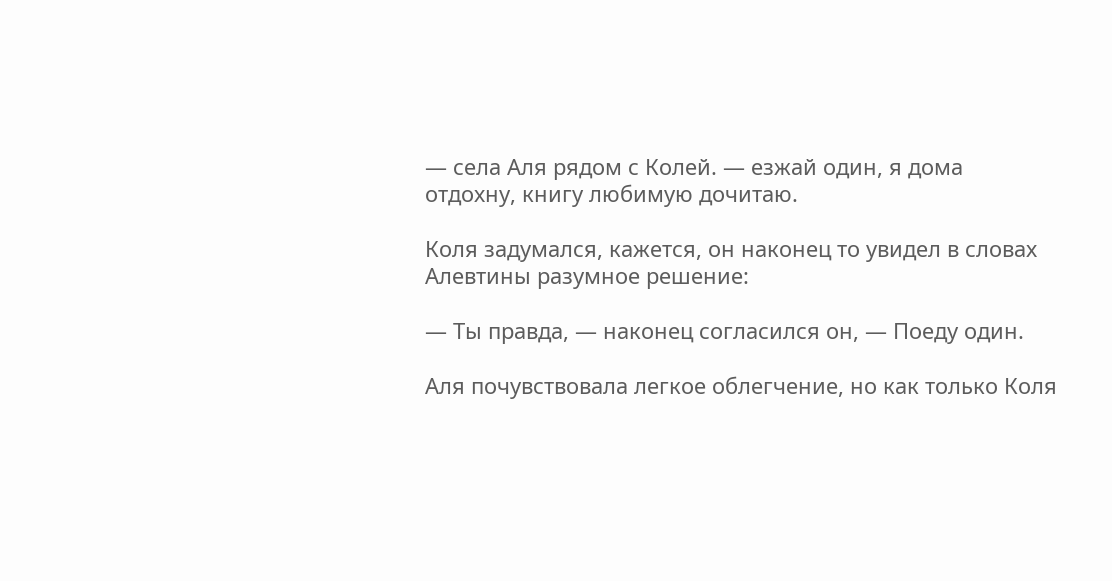— села Аля рядом с Колей. — езжай один, я дома отдохну, книгу любимую дочитаю.

Коля задумался, кажется, он наконец то увидел в словах Алевтины разумное решение:

— Ты правда, — наконец согласился он, — Поеду один.

Аля почувствовала легкое облегчение, но как только Коля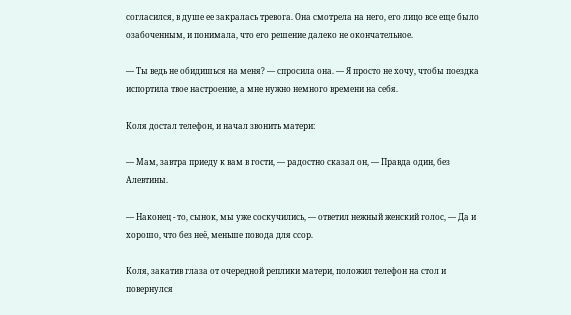согласился, в душе ее закралась тревога. Она смотрела на него, его лицо все еще было озабоченным, и понимала, что его решение далеко не окончательное.

— Ты ведь не обидишься на меня? — спросила она. — Я просто не хочу, чтобы поездка испортила твое настроение, а мне нужно немного времени на себя.

Коля достал телефон, и начал звонить матери:

— Мам, завтра приеду к вам в гости, — радостно сказал он, — Правда один, без Алевтины.

— Наконец - то, сынок, мы уже соскучились, — ответил нежный женский голос, — Да и хорошо, что без неё, меньше повода для ссор.

Коля, закатив глаза от очередной реплики матери, положил телефон на стол и повернулся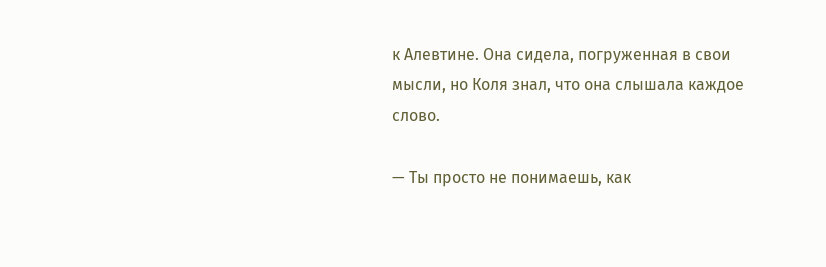к Алевтине. Она сидела, погруженная в свои мысли, но Коля знал, что она слышала каждое слово.

— Ты просто не понимаешь, как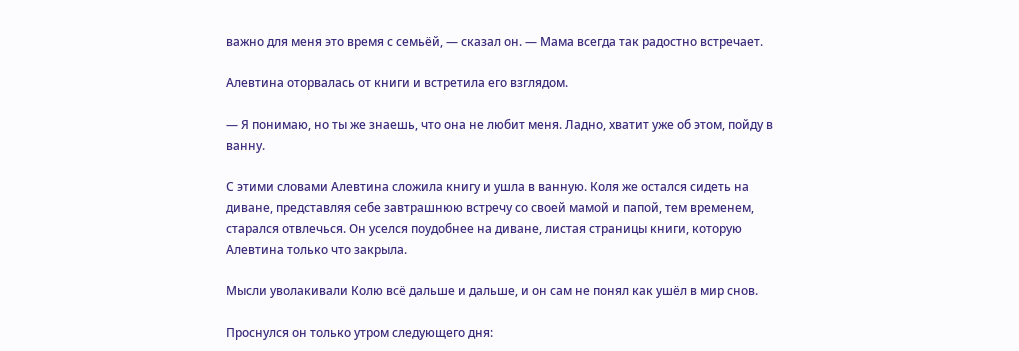важно для меня это время с семьёй, — сказал он. — Мама всегда так радостно встречает.

Алевтина оторвалась от книги и встретила его взглядом.

— Я понимаю, но ты же знаешь, что она не любит меня. Ладно, хватит уже об этом, пойду в ванну.

С этими словами Алевтина сложила книгу и ушла в ванную. Коля же остался сидеть на диване, представляя себе завтрашнюю встречу со своей мамой и папой, тем временем, старался отвлечься. Он уселся поудобнее на диване, листая страницы книги, которую Алевтина только что закрыла.

Мысли уволакивали Колю всё дальше и дальше, и он сам не понял как ушёл в мир снов.

Проснулся он только утром следующего дня: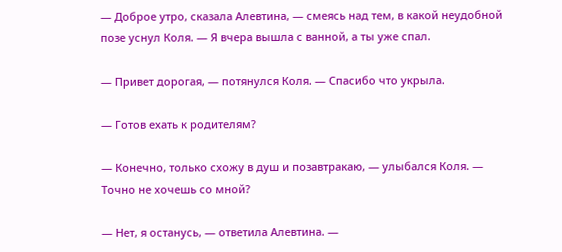— Доброе утро, сказала Алевтина, — смеясь над тем, в какой неудобной позе уснул Коля. — Я вчера вышла с ванной, а ты уже спал.

— Привет дорогая, — потянулся Коля. — Спасибо что укрыла.

— Готов ехать к родителям?

— Конечно, только схожу в душ и позавтракаю, — улыбался Коля. — Точно не хочешь со мной?

— Нет, я останусь, — ответила Алевтина. —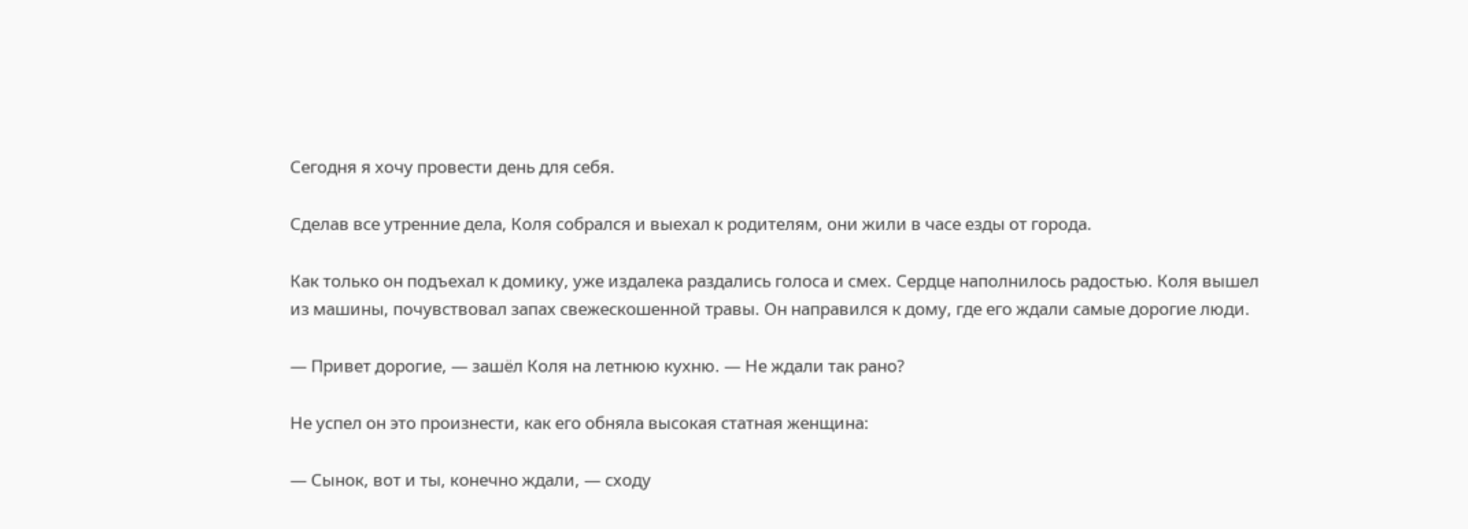Сегодня я хочу провести день для себя.

Сделав все утренние дела, Коля собрался и выехал к родителям, они жили в часе езды от города.

Как только он подъехал к домику, уже издалека раздались голоса и смех. Сердце наполнилось радостью. Коля вышел из машины, почувствовал запах свежескошенной травы. Он направился к дому, где его ждали самые дорогие люди.

— Привет дорогие, — зашёл Коля на летнюю кухню. — Не ждали так рано?

Не успел он это произнести, как его обняла высокая статная женщина:

— Сынок, вот и ты, конечно ждали, — сходу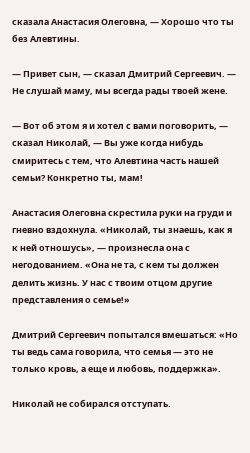сказала Анастасия Олеговна, — Хорошо что ты без Алевтины.

— Привет сын, — сказал Дмитрий Сергеевич. — Не слушай маму, мы всегда рады твоей жене.

— Вот об этом я и хотел с вами поговорить, — сказал Николай, — Вы уже когда нибудь смиритесь с тем, что Алевтина часть нашей семьи? Конкретно ты, мам!

Анастасия Олеговна скрестила руки на груди и гневно вздохнула. «Николай, ты знаешь, как я к ней отношусь», — произнесла она с негодованием. «Она не та, с кем ты должен делить жизнь. У нас с твоим отцом другие представления о семье!»

Дмитрий Сергеевич попытался вмешаться: «Но ты ведь сама говорила, что семья — это не только кровь, а еще и любовь, поддержка».

Николай не собирался отступать.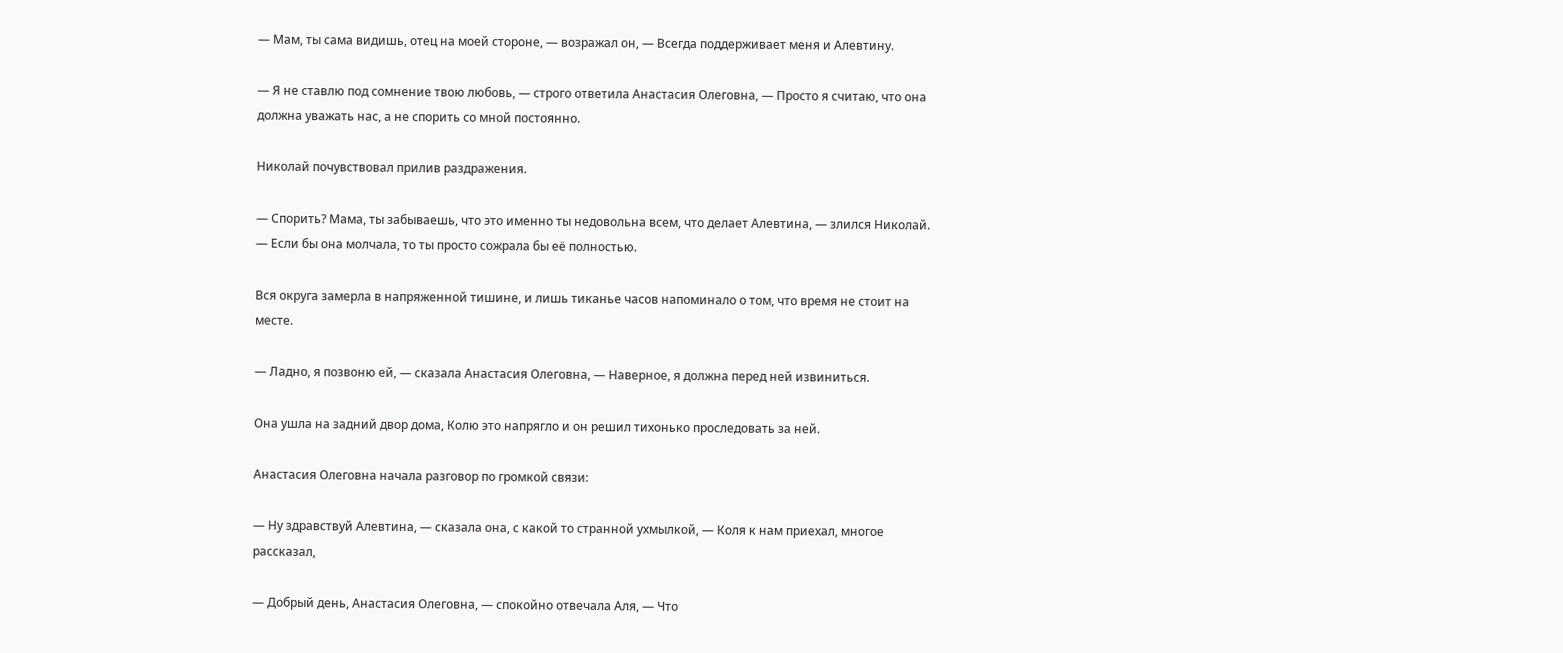— Мам, ты сама видишь, отец на моей стороне, — возражал он, — Всегда поддерживает меня и Алевтину.

— Я не ставлю под сомнение твою любовь, — строго ответила Анастасия Олеговна, — Просто я считаю, что она должна уважать нас, а не спорить со мной постоянно.

Николай почувствовал прилив раздражения.

— Спорить? Мама, ты забываешь, что это именно ты недовольна всем, что делает Алевтина, — злился Николай. — Если бы она молчала, то ты просто сожрала бы её полностью.

Вся округа замерла в напряженной тишине, и лишь тиканье часов напоминало о том, что время не стоит на месте.

— Ладно, я позвоню ей, — сказала Анастасия Олеговна, — Наверное, я должна перед ней извиниться.

Она ушла на задний двор дома, Колю это напрягло и он решил тихонько проследовать за ней.

Анастасия Олеговна начала разговор по громкой связи:

— Ну здравствуй Алевтина, — сказала она, с какой то странной ухмылкой, — Коля к нам приехал, многое рассказал,

— Добрый день, Анастасия Олеговна, — спокойно отвечала Аля, — Что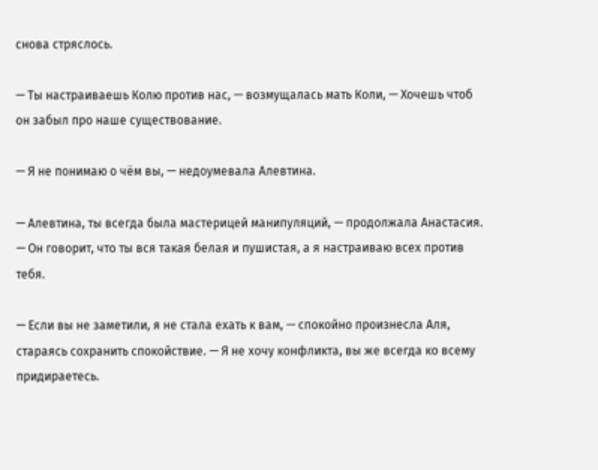снова стряслось.

— Ты настраиваешь Колю против нас, — возмущалась мать Коли, — Хочешь чтоб он забыл про наше существование.

— Я не понимаю о чём вы, — недоумевала Алевтина.

— Алевтина, ты всегда была мастерицей манипуляций, — продолжала Анастасия. — Он говорит, что ты вся такая белая и пушистая, а я настраиваю всех против тебя.

— Если вы не заметили, я не стала ехать к вам, — спокойно произнесла Аля, стараясь сохранить спокойствие. — Я не хочу конфликта, вы же всегда ко всему придираетесь.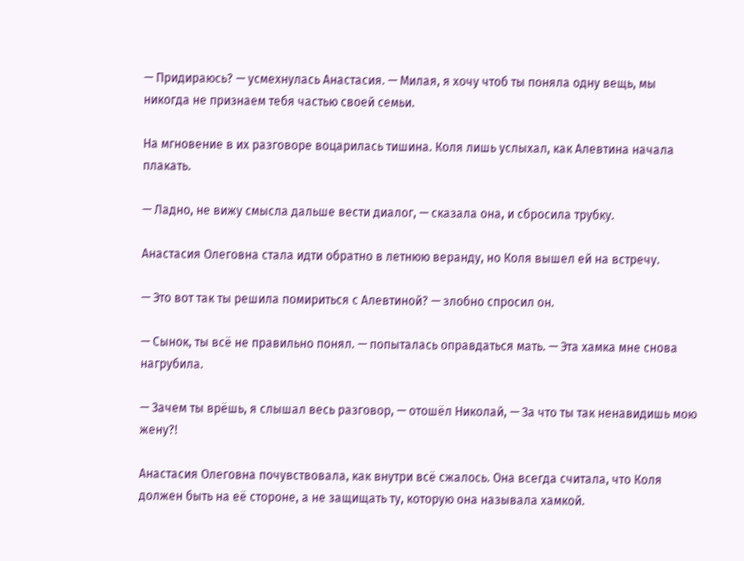— Придираюсь? — усмехнулась Анастасия. — Милая, я хочу чтоб ты поняла одну вещь, мы никогда не признаем тебя частью своей семьи.

На мгновение в их разговоре воцарилась тишина. Коля лишь услыхал, как Алевтина начала плакать.

— Ладно, не вижу смысла дальше вести диалог, — сказала она, и сбросила трубку.

Анастасия Олеговна стала идти обратно в летнюю веранду, но Коля вышел ей на встречу.

— Это вот так ты решила помириться с Алевтиной? — злобно спросил он.

— Сынок, ты всё не правильно понял. — попыталась оправдаться мать. — Эта хамка мне снова нагрубила.

— Зачем ты врёшь, я слышал весь разговор, — отошёл Николай, — За что ты так ненавидишь мою жену?!

Анастасия Олеговна почувствовала, как внутри всё сжалось. Она всегда считала, что Коля должен быть на её стороне, а не защищать ту, которую она называла хамкой.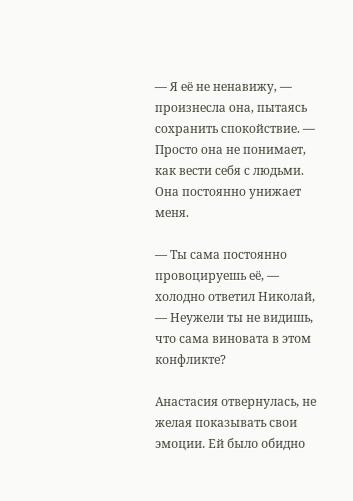— Я её не ненавижу, — произнесла она, пытаясь сохранить спокойствие. — Просто она не понимает, как вести себя с людьми. Она постоянно унижает меня.

— Ты сама постоянно провоцируешь её, — холодно ответил Николай, — Неужели ты не видишь, что сама виновата в этом конфликте?

Анастасия отвернулась, не желая показывать свои эмоции. Ей было обидно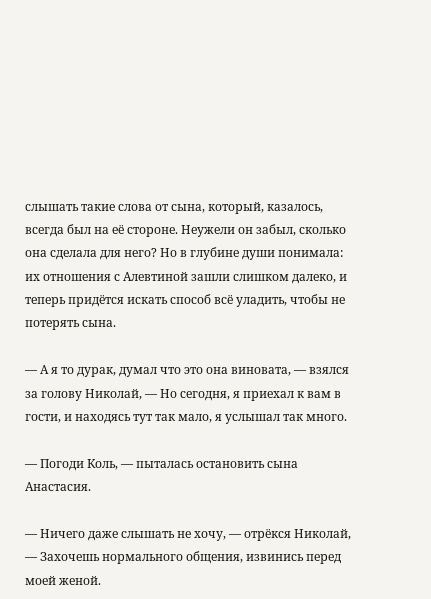слышать такие слова от сына, который, казалось, всегда был на её стороне. Неужели он забыл, сколько она сделала для него? Но в глубине души понимала: их отношения с Алевтиной зашли слишком далеко, и теперь придётся искать способ всё уладить, чтобы не потерять сына.

— А я то дурак, думал что это она виновата, — взялся за голову Николай, — Но сегодня, я приехал к вам в гости, и находясь тут так мало, я услышал так много.

— Погоди Коль, — пыталась остановить сына Анастасия.

— Ничего даже слышать не хочу, — отрёкся Николай, — Захочешь нормального общения, извинись перед моей женой.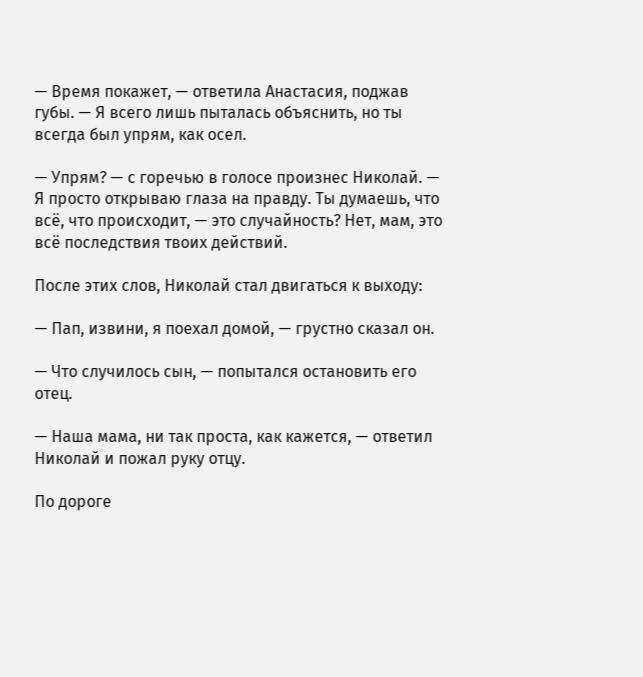— Время покажет, — ответила Анастасия, поджав губы. — Я всего лишь пыталась объяснить, но ты всегда был упрям, как осел.

— Упрям? — с горечью в голосе произнес Николай. — Я просто открываю глаза на правду. Ты думаешь, что всё, что происходит, — это случайность? Нет, мам, это всё последствия твоих действий.

После этих слов, Николай стал двигаться к выходу:

— Пап, извини, я поехал домой, — грустно сказал он.

— Что случилось сын, — попытался остановить его отец.

— Наша мама, ни так проста, как кажется, — ответил Николай и пожал руку отцу.

По дороге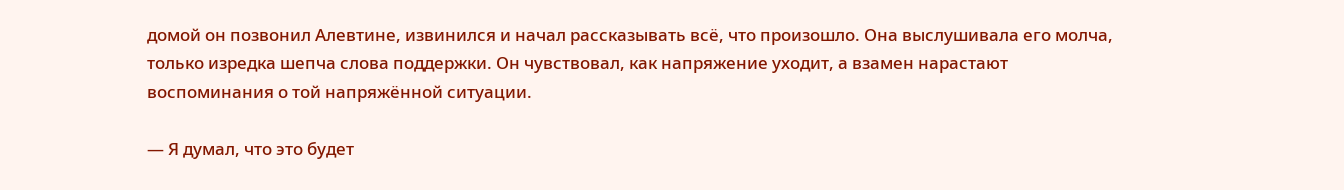домой он позвонил Алевтине, извинился и начал рассказывать всё, что произошло. Она выслушивала его молча, только изредка шепча слова поддержки. Он чувствовал, как напряжение уходит, а взамен нарастают воспоминания о той напряжённой ситуации.

— Я думал, что это будет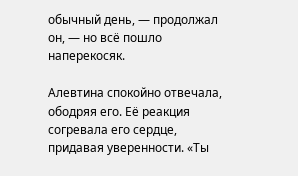обычный день, — продолжал он, — но всё пошло наперекосяк.

Алевтина спокойно отвечала, ободряя его. Её реакция согревала его сердце, придавая уверенности. «Ты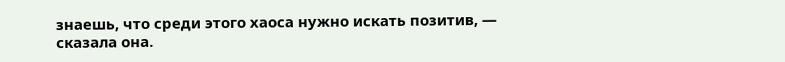знаешь, что среди этого хаоса нужно искать позитив, — сказала она.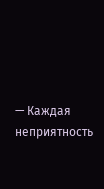— Каждая неприятность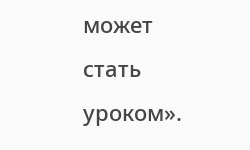может стать уроком».